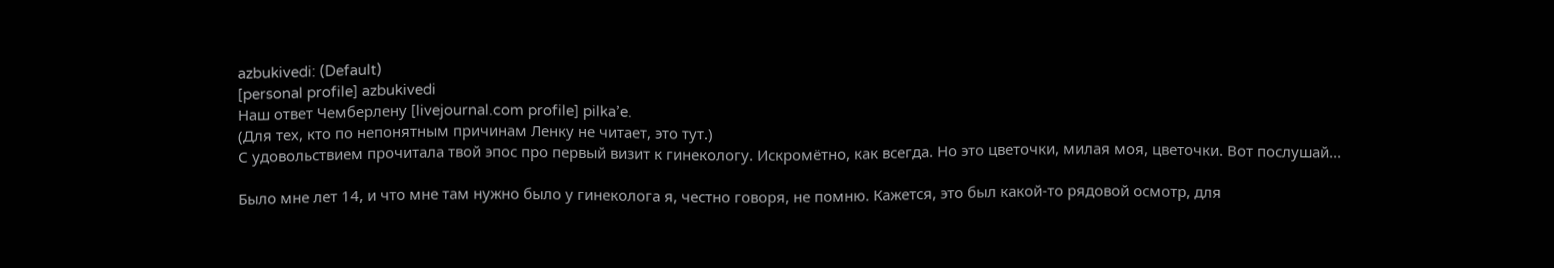azbukivedi: (Default)
[personal profile] azbukivedi
Наш ответ Чемберлену [livejournal.com profile] pilka’e.
(Для тех, кто по непонятным причинам Ленку не читает, это тут.)
С удовольствием прочитала твой эпос про первый визит к гинекологу. Искромётно, как всегда. Но это цветочки, милая моя, цветочки. Вот послушай...

Было мне лет 14, и что мне там нужно было у гинеколога я, честно говоря, не помню. Кажется, это был какой-то рядовой осмотр, для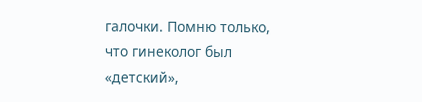галочки. Помню только, что гинеколог был «детский»,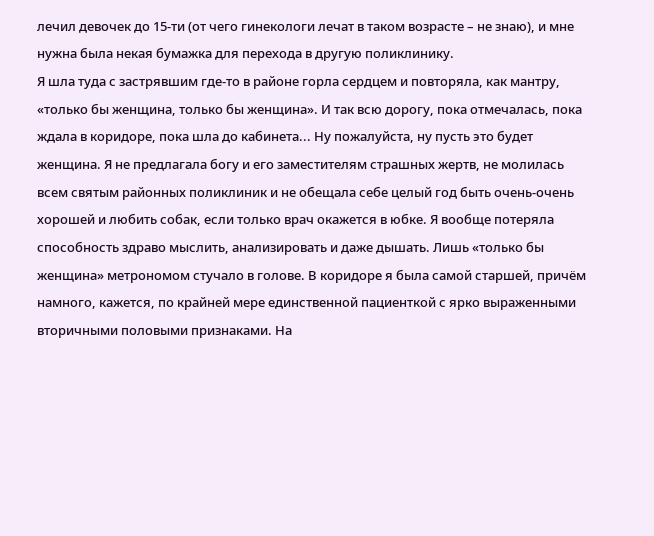лечил девочек до 15-ти (от чего гинекологи лечат в таком возрасте – не знаю), и мне нужна была некая бумажка для перехода в другую поликлинику.
Я шла туда с застрявшим где-то в районе горла сердцем и повторяла, как мантру, «только бы женщина, только бы женщина». И так всю дорогу, пока отмечалась, пока ждала в коридоре, пока шла до кабинета... Ну пожалуйста, ну пусть это будет женщина. Я не предлагала богу и его заместителям страшных жертв, не молилась всем святым районных поликлиник и не обещала себе целый год быть очень-очень хорошей и любить собак, если только врач окажется в юбке. Я вообще потеряла способность здраво мыслить, анализировать и даже дышать. Лишь «только бы женщина» метрономом стучало в голове. В коридоре я была самой старшей, причём намного, кажется, по крайней мере единственной пациенткой с ярко выраженными вторичными половыми признаками. На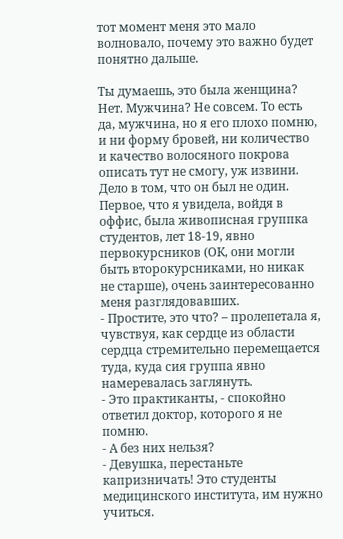тот момент меня это мало волновало, почему это важно будет понятно дальше.

Ты думаешь, это была женщина? Нет. Мужчина? Не совсем. То есть да, мужчина, но я его плохо помню, и ни форму бровей, ни количество и качество волосяного покрова описать тут не смогу, уж извини. Дело в том, что он был не один. Первое, что я увидела, войдя в оффис, была живописная группка студентов, лет 18-19, явно первокурсников (ОК, они могли быть второкурсниками, но никак не старше), очень заинтересованно меня разглядовавших.
- Простите, это что? – пролепетала я, чувствуя, как сердце из области сердца стремительно перемещается туда, куда сия группа явно намеревалась заглянуть.
- Это практиканты, - спокойно ответил доктор, которого я не помню.
- А без них нельзя?
- Девушка, перестаньте капризничать! Это студенты медицинского института, им нужно учиться.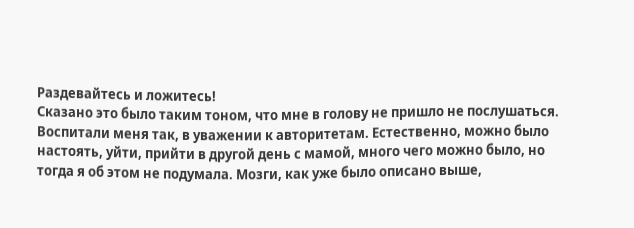Раздевайтесь и ложитесь!
Сказано это было таким тоном, что мне в голову не пришло не послушаться. Воспитали меня так, в уважении к авторитетам. Естественно, можно было настоять, уйти, прийти в другой день с мамой, много чего можно было, но тогда я об этом не подумала. Мозги, как уже было описано выше,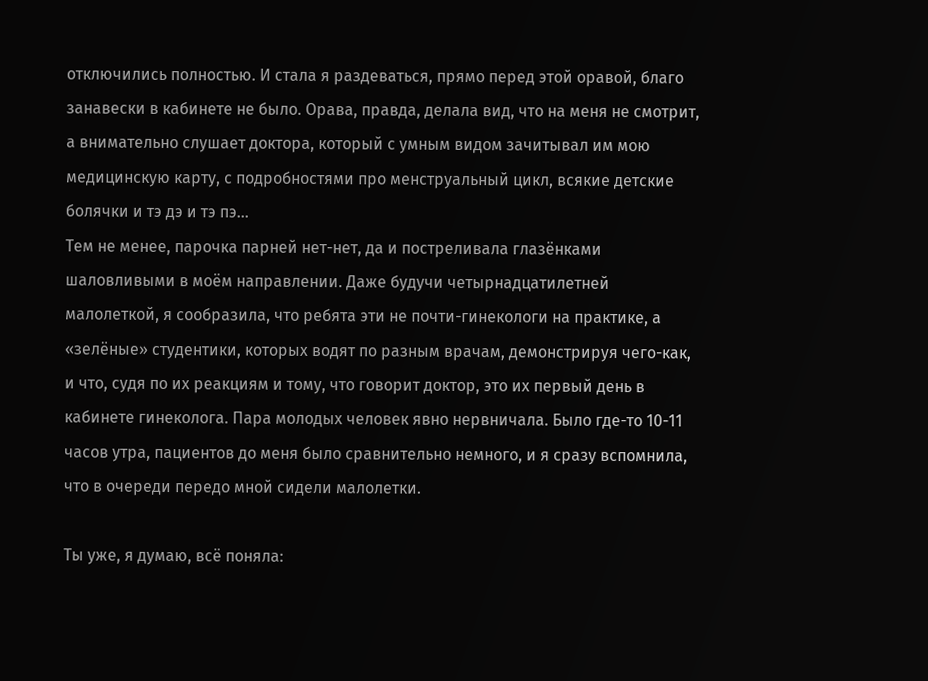отключились полностью. И стала я раздеваться, прямо перед этой оравой, благо занавески в кабинете не было. Орава, правда, делала вид, что на меня не смотрит, а внимательно слушает доктора, который с умным видом зачитывал им мою медицинскую карту, с подробностями про менструальный цикл, всякие детские болячки и тэ дэ и тэ пэ...
Тем не менее, парочка парней нет-нет, да и постреливала глазёнками шаловливыми в моём направлении. Даже будучи четырнадцатилетней малолеткой, я сообразила, что ребята эти не почти-гинекологи на практике, а «зелёные» студентики, которых водят по разным врачам, демонстрируя чего-как, и что, судя по их реакциям и тому, что говорит доктор, это их первый день в кабинете гинеколога. Пара молодых человек явно нервничала. Было где-то 10-11 часов утра, пациентов до меня было сравнительно немного, и я сразу вспомнила, что в очереди передо мной сидели малолетки.

Ты уже, я думаю, всё поняла: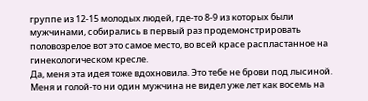группе из 12-15 молодых людей, где-то 8-9 из которых были мужчинами, собирались в первый раз продемонстрировать половозрелое вот это самое место, во всей красе распластанное на гинекологическом кресле.
Да, меня эта идея тоже вдохновила. Это тебе не брови под лысиной. Меня и голой-то ни один мужчина не видел уже лет как восемь на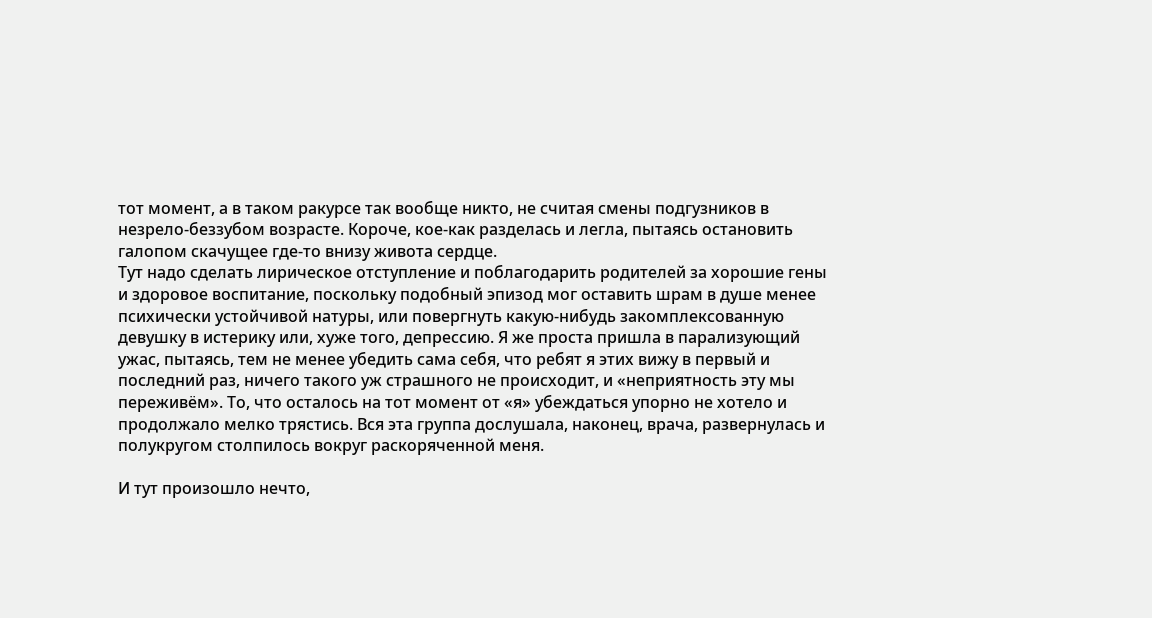тот момент, а в таком ракурсе так вообще никто, не считая смены подгузников в незрело-беззубом возрасте. Короче, кое-как разделась и легла, пытаясь остановить галопом скачущее где-то внизу живота сердце.
Тут надо сделать лирическое отступление и поблагодарить родителей за хорошие гены и здоровое воспитание, поскольку подобный эпизод мог оставить шрам в душе менее психически устойчивой натуры, или повергнуть какую-нибудь закомплексованную девушку в истерику или, хуже того, депрессию. Я же проста пришла в парализующий ужас, пытаясь, тем не менее убедить сама себя, что ребят я этих вижу в первый и последний раз, ничего такого уж страшного не происходит, и «неприятность эту мы переживём». То, что осталось на тот момент от «я» убеждаться упорно не хотело и продолжало мелко трястись. Вся эта группа дослушала, наконец, врача, развернулась и полукругом столпилось вокруг раскоряченной меня.

И тут произошло нечто,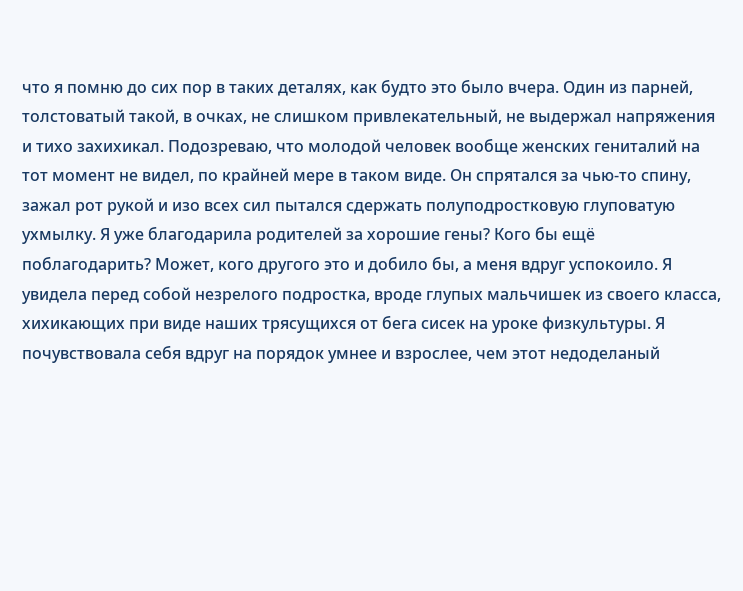что я помню до сих пор в таких деталях, как будто это было вчера. Один из парней, толстоватый такой, в очках, не слишком привлекательный, не выдержал напряжения и тихо захихикал. Подозреваю, что молодой человек вообще женских гениталий на тот момент не видел, по крайней мере в таком виде. Он спрятался за чью-то спину, зажал рот рукой и изо всех сил пытался сдержать полуподростковую глуповатую ухмылку. Я уже благодарила родителей за хорошие гены? Кого бы ещё поблагодарить? Может, кого другого это и добило бы, а меня вдруг успокоило. Я увидела перед собой незрелого подростка, вроде глупых мальчишек из своего класса, хихикающих при виде наших трясущихся от бега сисек на уроке физкультуры. Я почувствовала себя вдруг на порядок умнее и взрослее, чем этот недоделаный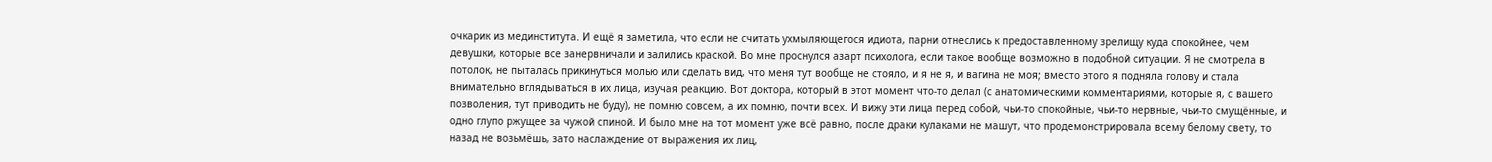очкарик из мединститута. И ещё я заметила, что если не считать ухмыляющегося идиота, парни отнеслись к предоставленному зрелищу куда спокойнее, чем девушки, которые все занервничали и залились краской. Во мне проснулся азарт психолога, если такое вообще возможно в подобной ситуации. Я не смотрела в потолок, не пыталась прикинуться молью или сделать вид, что меня тут вообще не стояло, и я не я, и вагина не моя; вместо этого я подняла голову и стала внимательно вглядываться в их лица, изучая реакцию. Вот доктора, который в этот момент что-то делал (с анатомическими комментариями, которые я, с вашего позволения, тут приводить не буду), не помню совсем, а их помню, почти всех. И вижу эти лица перед собой, чьи-то спокойные, чьи-то нервные, чьи-то смущённые, и одно глупо ржущее за чужой спиной. И было мне на тот момент уже всё равно, после драки кулаками не машут, что продемонстрировала всему белому свету, то назад не возьмёшь, зато наслаждение от выражения их лиц,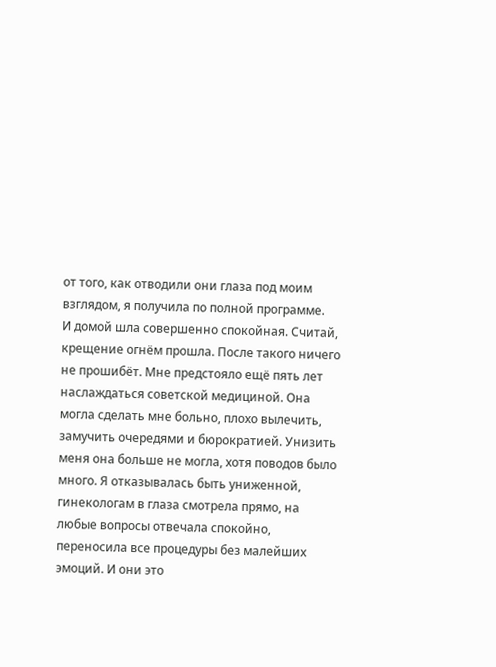от того, как отводили они глаза под моим взглядом, я получила по полной программе.
И домой шла совершенно спокойная. Считай, крещение огнём прошла. После такого ничего не прошибёт. Мне предстояло ещё пять лет наслаждаться советской медициной. Она могла сделать мне больно, плохо вылечить, замучить очередями и бюрократией. Унизить меня она больше не могла, хотя поводов было много. Я отказывалась быть униженной, гинекологам в глаза смотрела прямо, на любые вопросы отвечала спокойно, переносила все процедуры без малейших эмоций. И они это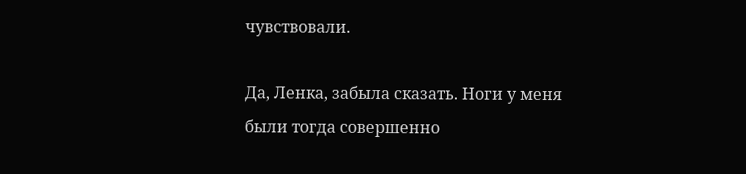чувствовали.

Да, Ленка, забыла сказать. Ноги у меня были тогда совершенно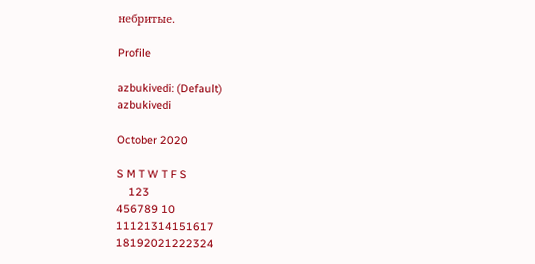небритые.

Profile

azbukivedi: (Default)
azbukivedi

October 2020

S M T W T F S
    123
456789 10
11121314151617
18192021222324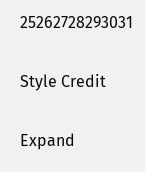25262728293031

Style Credit

Expand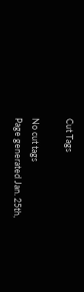Cut Tags

No cut tags
Page generated Jan. 25th,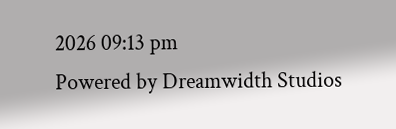2026 09:13 pm
Powered by Dreamwidth Studios